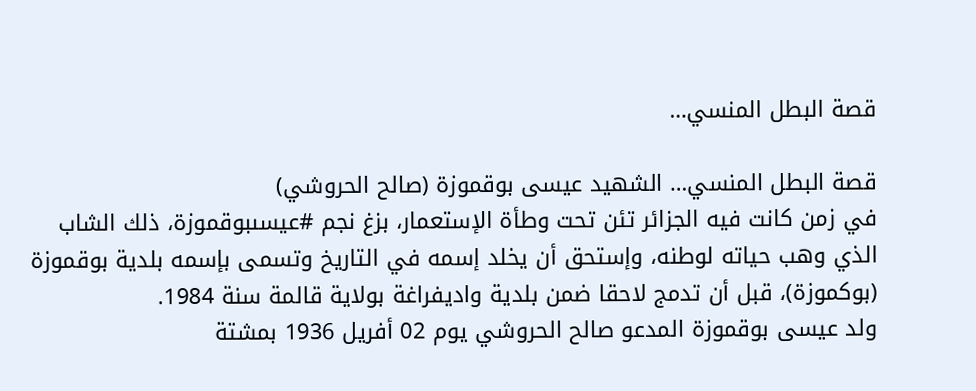قصة البطل المنسي…

قصة البطل المنسي… الشهيد عيسى بوقموزة (صالح الحروشي)
في زمن كانت فيه الجزائر تئن تحت وطأة الإستعمار، بزغ نجم #عيسىبوقموزة، ذلك الشاب الذي وهب حياته لوطنه، وإستحق أن يخلد إسمه في التاريخ وتسمى بإسمه بلدية بوقموزة (بوكموزة)، قبل أن تدمج لاحقا ضمن بلدية واديفراغة بولاية قالمة سنة 1984.
ولد عيسى بوقموزة المدعو صالح الحروشي يوم 02 أفريل 1936 بمشتة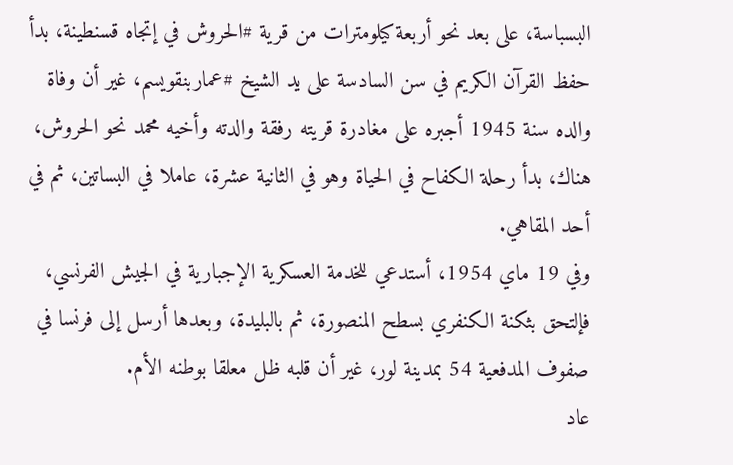البسباسة، على بعد نحو أربعة كيلومترات من قرية #الحروش في إتجاه قسنطينة، بدأ حفظ القرآن الكريم في سن السادسة على يد الشيخ #عماربنقويسم، غير أن وفاة والده سنة 1945 أجبره على مغادرة قريته رفقة والدته وأخيه محمد نحو الحروش، هناك، بدأ رحلة الكفاح في الحياة وهو في الثانية عشرة، عاملا في البساتين، ثم في أحد المقاهي.
وفي 19 ماي 1954، أستدعي للخدمة العسكرية الإجبارية في الجيش الفرنسي، فإلتحق بثكنة الكنفري بسطح المنصورة، ثم بالبليدة، وبعدها أرسل إلى فرنسا في صفوف المدفعية 54 بمدينة لور، غير أن قلبه ظل معلقا بوطنه الأم.
عاد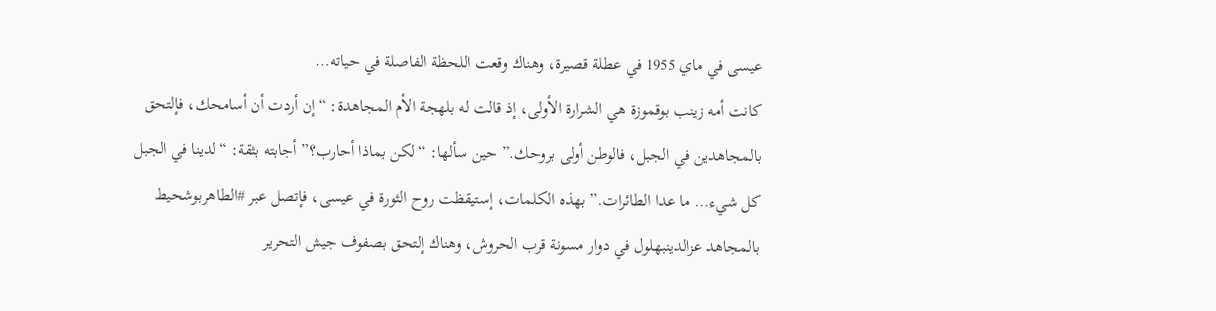عيسى في ماي 1955 في عطلة قصيرة، وهناك وقعت اللحظة الفاصلة في حياته…
كانت أمه زينب بوقموزة هي الشرارة الأولى، إذ قالت له بلهجة الأم المجاهدة: “إن أردت أن أسامحك، فإلتحق بالمجاهدين في الجبل، فالوطن أولى بروحك.” حين سألها: “لكن بماذا أحارب؟” أجابته بثقة: “لدينا في الجبل كل شيء… ما عدا الطائرات.” بهذه الكلمات، إستيقظت روح الثورة في عيسى، فإتصل عبر #الطاهربوشحيط بالمجاهد عزالدينبهلول في دوار مسونة قرب الحروش، وهناك إلتحق بصفوف جيش التحرير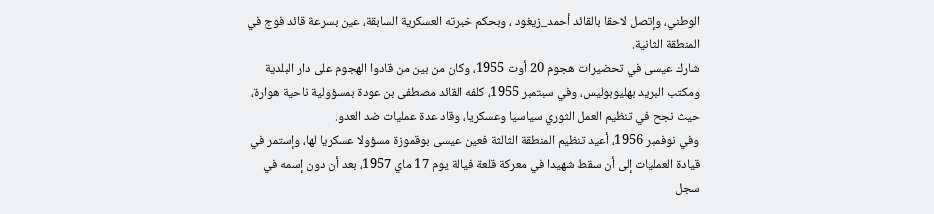الوطني، وإتصل لاحقا بالقائد أحمد_زيغود ، وبحكم خبرته العسكرية السابقة، عين بسرعة قائد فوج في المنطقة الثانية.
شارك عيسى في تحضيرات هجوم 20 أوت 1955، وكان من بين من قادوا الهجوم على دار البلدية ومكتب البريد بهليوبوليس، وفي سبتمبر 1955، كلفه القائد مصطفى بن عودة بمسؤولية ناحية هوارة، حيث نجح في تنظيم العمل الثوري سياسيا وعسكريا، وقاد عدة عمليات ضد العدو.
وفي نوفمبر 1956، أعيد تنظيم المنطقة الثالثة فعين عيسى بوقموزة مسؤولا عسكريا لها، وإستمر في قيادة العمليات إلى أن سقط شهيدا في معركة قلعة فيالة يوم 17 ماي 1957، بعد أن دون إسمه في سجل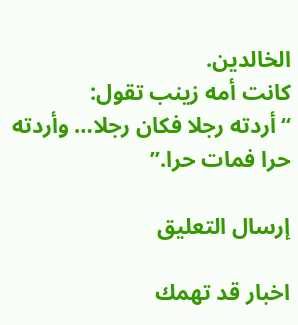الخالدين.
كانت أمه زينب تقول:
“أردته رجلا فكان رجلا… وأردته حرا فمات حرا.”

إرسال التعليق

اخبار قد تهمك